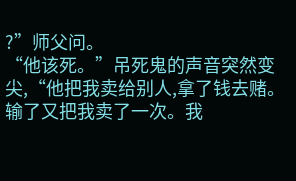?”师父问。
“他该死。”吊死鬼的声音突然变尖,“他把我卖给别人,拿了钱去赌。输了又把我卖了一次。我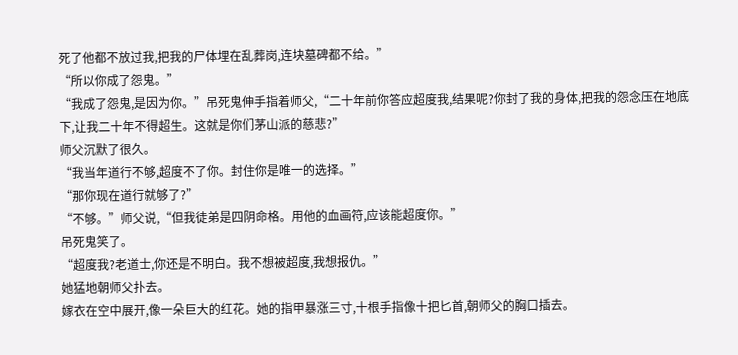死了他都不放过我,把我的尸体埋在乱葬岗,连块墓碑都不给。”
“所以你成了怨鬼。”
“我成了怨鬼,是因为你。”吊死鬼伸手指着师父,“二十年前你答应超度我,结果呢?你封了我的身体,把我的怨念压在地底下,让我二十年不得超生。这就是你们茅山派的慈悲?”
师父沉默了很久。
“我当年道行不够,超度不了你。封住你是唯一的选择。”
“那你现在道行就够了?”
“不够。”师父说,“但我徒弟是四阴命格。用他的血画符,应该能超度你。”
吊死鬼笑了。
“超度我?老道士,你还是不明白。我不想被超度,我想报仇。”
她猛地朝师父扑去。
嫁衣在空中展开,像一朵巨大的红花。她的指甲暴涨三寸,十根手指像十把匕首,朝师父的胸口插去。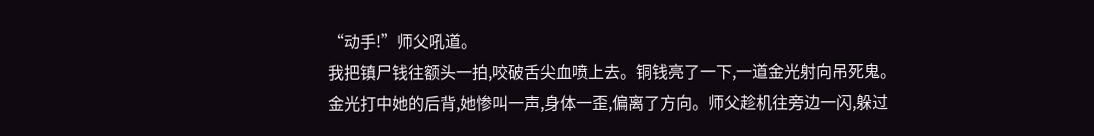“动手!”师父吼道。
我把镇尸钱往额头一拍,咬破舌尖血喷上去。铜钱亮了一下,一道金光射向吊死鬼。
金光打中她的后背,她惨叫一声,身体一歪,偏离了方向。师父趁机往旁边一闪,躲过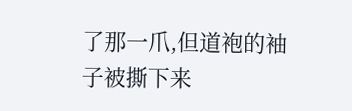了那一爪,但道袍的袖子被撕下来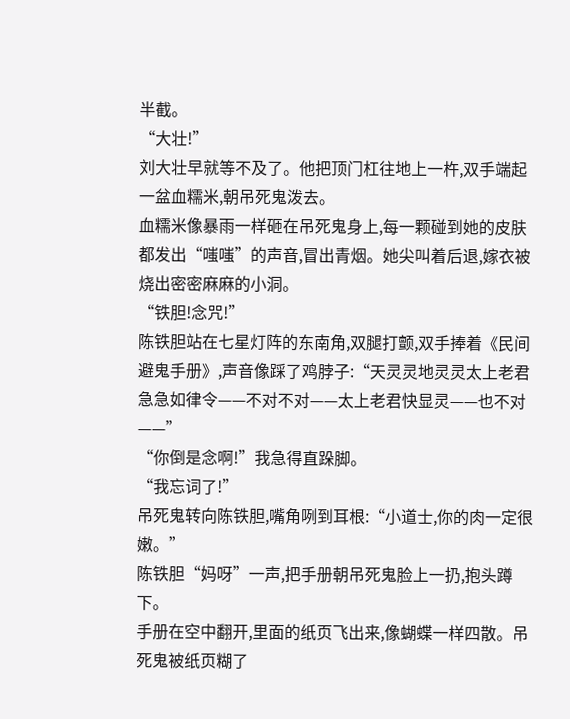半截。
“大壮!”
刘大壮早就等不及了。他把顶门杠往地上一杵,双手端起一盆血糯米,朝吊死鬼泼去。
血糯米像暴雨一样砸在吊死鬼身上,每一颗碰到她的皮肤都发出“嗤嗤”的声音,冒出青烟。她尖叫着后退,嫁衣被烧出密密麻麻的小洞。
“铁胆!念咒!”
陈铁胆站在七星灯阵的东南角,双腿打颤,双手捧着《民间避鬼手册》,声音像踩了鸡脖子:“天灵灵地灵灵太上老君急急如律令——不对不对——太上老君快显灵——也不对——”
“你倒是念啊!”我急得直跺脚。
“我忘词了!”
吊死鬼转向陈铁胆,嘴角咧到耳根:“小道士,你的肉一定很嫩。”
陈铁胆“妈呀”一声,把手册朝吊死鬼脸上一扔,抱头蹲下。
手册在空中翻开,里面的纸页飞出来,像蝴蝶一样四散。吊死鬼被纸页糊了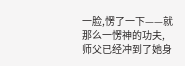一脸,愣了一下——就那么一愣神的功夫,师父已经冲到了她身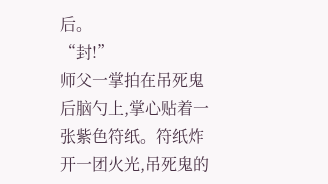后。
“封!”
师父一掌拍在吊死鬼后脑勺上,掌心贴着一张紫色符纸。符纸炸开一团火光,吊死鬼的